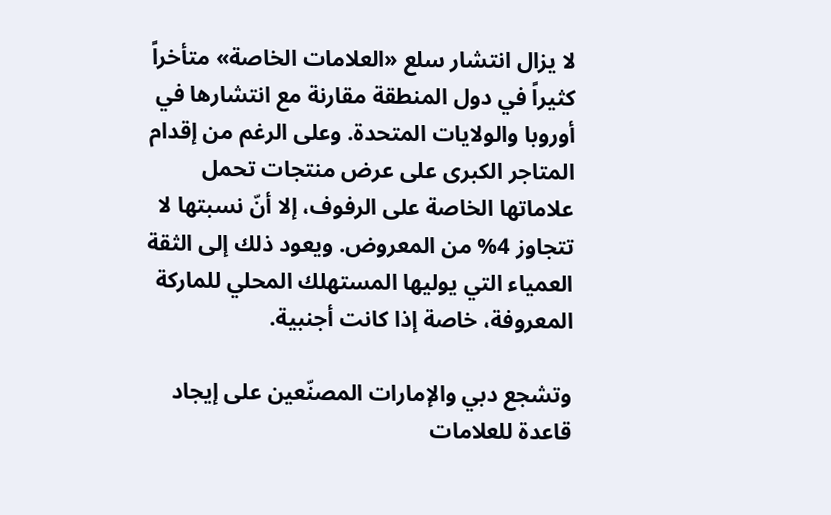لا يزال انتشار سلع «العلامات الخاصة» متأخراً كثيراً في دول المنطقة مقارنة مع انتشارها في أوروبا والولايات المتحدة. وعلى الرغم من إقدام المتاجر الكبرى على عرض منتجات تحمل علاماتها الخاصة على الرفوف، إلا أنّ نسبتها لا تتجاوز 4% من المعروض. ويعود ذلك إلى الثقة العمياء التي يوليها المستهلك المحلي للماركة المعروفة، خاصة إذا كانت أجنبية.

وتشجع دبي والإمارات المصنّعين على إيجاد قاعدة للعلامات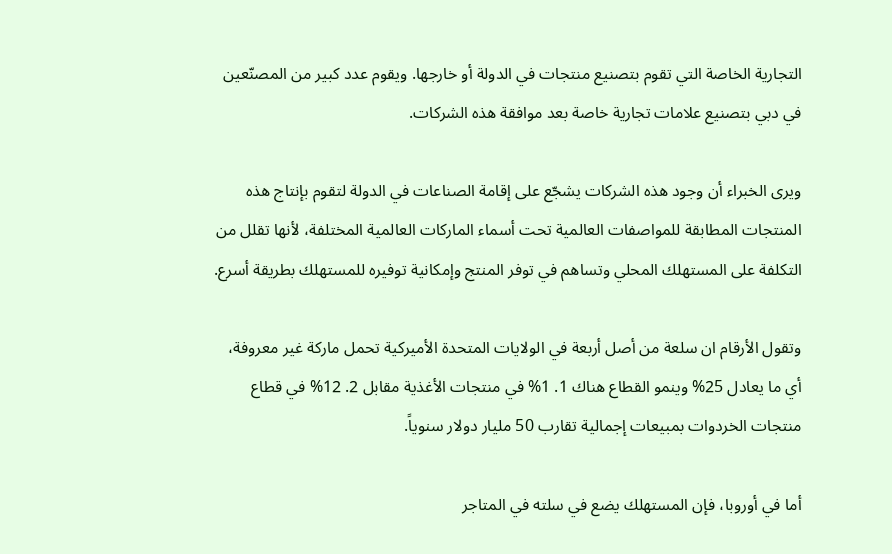التجارية الخاصة التي تقوم بتصنيع منتجات في الدولة أو خارجها. ويقوم عدد كبير من المصنّعين في دبي بتصنيع علامات تجارية خاصة بعد موافقة هذه الشركات.

ويرى الخبراء أن وجود هذه الشركات يشجّع على إقامة الصناعات في الدولة لتقوم بإنتاج هذه المنتجات المطابقة للمواصفات العالمية تحت أسماء الماركات العالمية المختلفة، لأنها تقلل من التكلفة على المستهلك المحلي وتساهم في توفر المنتج وإمكانية توفيره للمستهلك بطريقة أسرع.

وتقول الأرقام ان سلعة من أصل أربعة في الولايات المتحدة الأميركية تحمل ماركة غير معروفة، أي ما يعادل 25% وينمو القطاع هناك 1. 1% في منتجات الأغذية مقابل 2. 12% في قطاع منتجات الخردوات بمبيعات إجمالية تقارب 50 مليار دولار سنوياً.

أما في أوروبا، فإن المستهلك يضع في سلته في المتاجر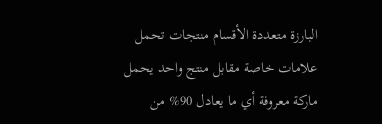البارزة متعددة الأقسام منتجات تحمل علامات خاصة مقابل منتج واحد يحمل ماركة معروفة أي ما يعادل 90% من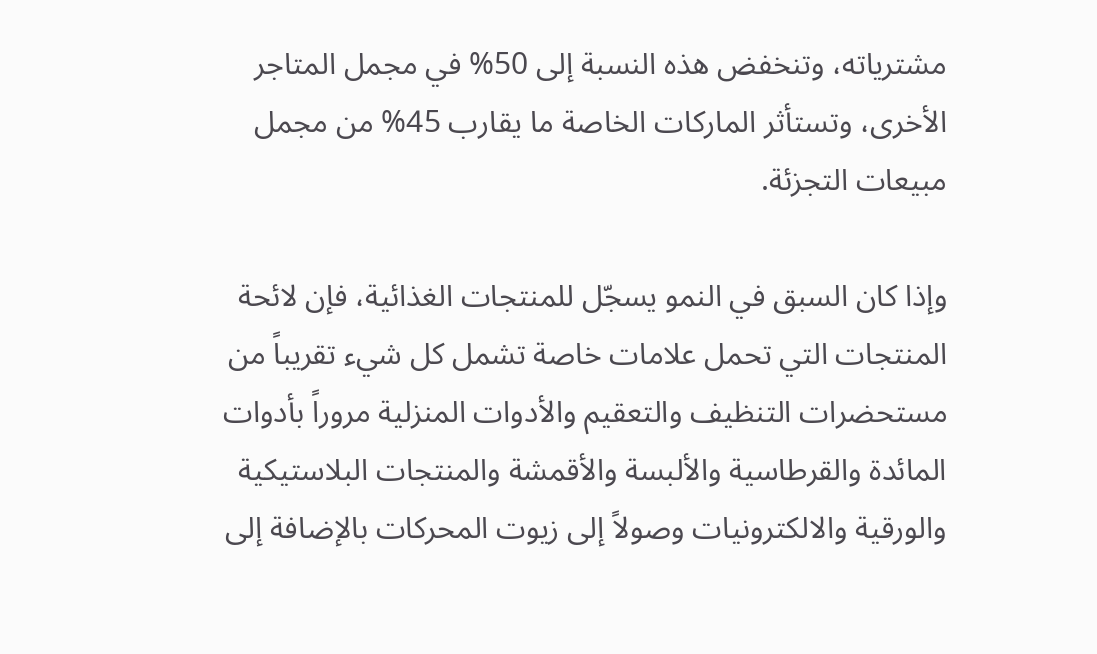مشترياته، وتنخفض هذه النسبة إلى 50% في مجمل المتاجر الأخرى، وتستأثر الماركات الخاصة ما يقارب 45% من مجمل مبيعات التجزئة.

وإذا كان السبق في النمو يسجّل للمنتجات الغذائية، فإن لائحة المنتجات التي تحمل علامات خاصة تشمل كل شيء تقريباً من مستحضرات التنظيف والتعقيم والأدوات المنزلية مروراً بأدوات المائدة والقرطاسية والألبسة والأقمشة والمنتجات البلاستيكية والورقية والالكترونيات وصولاً إلى زيوت المحركات بالإضافة إلى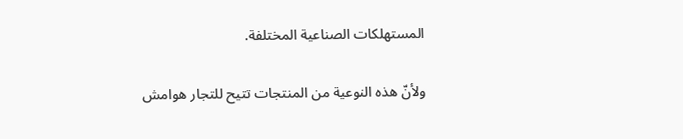المستهلكات الصناعية المختلفة.

ولأنّ هذه النوعية من المنتجات تتيح للتجار هوامش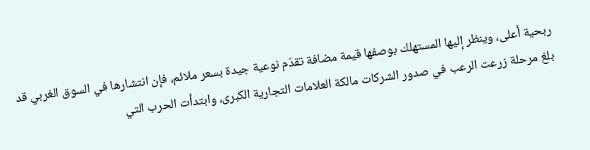ربحية أعلى، وينظر إليها المستهلك بوصفها قيمة مضافة تقدّم نوعية جيدة بسعر ملائم، فإن انتشارها في السوق الغربي قد بلغ مرحلة زرعت الرعب في صدور الشركات مالكة العلامات التجارية الكبرى، وابتدأت الحرب التي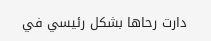دارت رحاها بشكل رئيسي في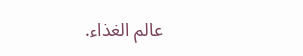عالم الغذاء.